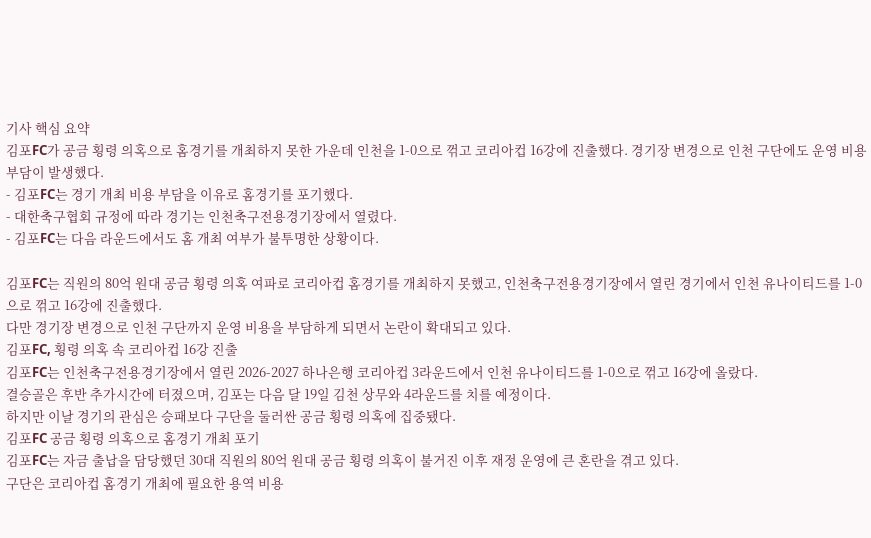기사 핵심 요약
김포FC가 공금 횡령 의혹으로 홈경기를 개최하지 못한 가운데 인천을 1-0으로 꺾고 코리아컵 16강에 진출했다. 경기장 변경으로 인천 구단에도 운영 비용 부담이 발생했다.
- 김포FC는 경기 개최 비용 부담을 이유로 홈경기를 포기했다.
- 대한축구협회 규정에 따라 경기는 인천축구전용경기장에서 열렸다.
- 김포FC는 다음 라운드에서도 홈 개최 여부가 불투명한 상황이다.

김포FC는 직원의 80억 원대 공금 횡령 의혹 여파로 코리아컵 홈경기를 개최하지 못했고, 인천축구전용경기장에서 열린 경기에서 인천 유나이티드를 1-0으로 꺾고 16강에 진출했다.
다만 경기장 변경으로 인천 구단까지 운영 비용을 부담하게 되면서 논란이 확대되고 있다.
김포FC, 횡령 의혹 속 코리아컵 16강 진출
김포FC는 인천축구전용경기장에서 열린 2026-2027 하나은행 코리아컵 3라운드에서 인천 유나이티드를 1-0으로 꺾고 16강에 올랐다.
결승골은 후반 추가시간에 터졌으며, 김포는 다음 달 19일 김천 상무와 4라운드를 치를 예정이다.
하지만 이날 경기의 관심은 승패보다 구단을 둘러싼 공금 횡령 의혹에 집중됐다.
김포FC 공금 횡령 의혹으로 홈경기 개최 포기
김포FC는 자금 출납을 담당했던 30대 직원의 80억 원대 공금 횡령 의혹이 불거진 이후 재정 운영에 큰 혼란을 겪고 있다.
구단은 코리아컵 홈경기 개최에 필요한 용역 비용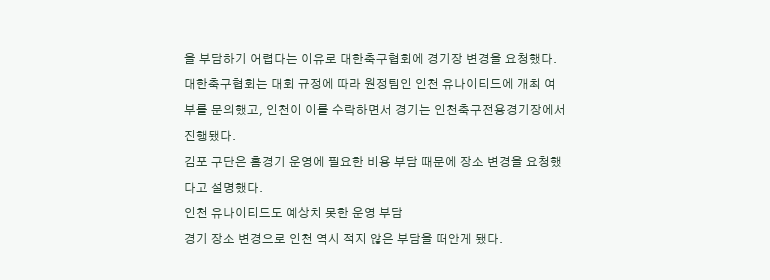을 부담하기 어렵다는 이유로 대한축구협회에 경기장 변경을 요청했다.
대한축구협회는 대회 규정에 따라 원정팀인 인천 유나이티드에 개최 여부를 문의했고, 인천이 이를 수락하면서 경기는 인천축구전용경기장에서 진행됐다.
김포 구단은 홈경기 운영에 필요한 비용 부담 때문에 장소 변경을 요청했다고 설명했다.
인천 유나이티드도 예상치 못한 운영 부담
경기 장소 변경으로 인천 역시 적지 않은 부담을 떠안게 됐다.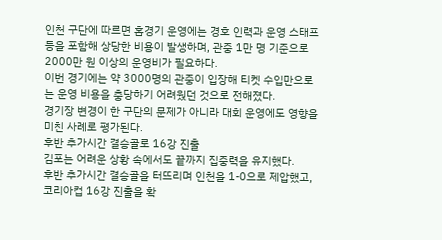인천 구단에 따르면 홈경기 운영에는 경호 인력과 운영 스태프 등을 포함해 상당한 비용이 발생하며, 관중 1만 명 기준으로 2000만 원 이상의 운영비가 필요하다.
이번 경기에는 약 3000명의 관중이 입장해 티켓 수입만으로는 운영 비용을 충당하기 어려웠던 것으로 전해졌다.
경기장 변경이 한 구단의 문제가 아니라 대회 운영에도 영향을 미친 사례로 평가된다.
후반 추가시간 결승골로 16강 진출
김포는 어려운 상황 속에서도 끝까지 집중력을 유지했다.
후반 추가시간 결승골을 터뜨리며 인천을 1-0으로 제압했고, 코리아컵 16강 진출을 확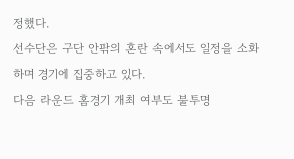정했다.
선수단은 구단 안팎의 혼란 속에서도 일정을 소화하며 경기에 집중하고 있다.
다음 라운드 홈경기 개최 여부도 불투명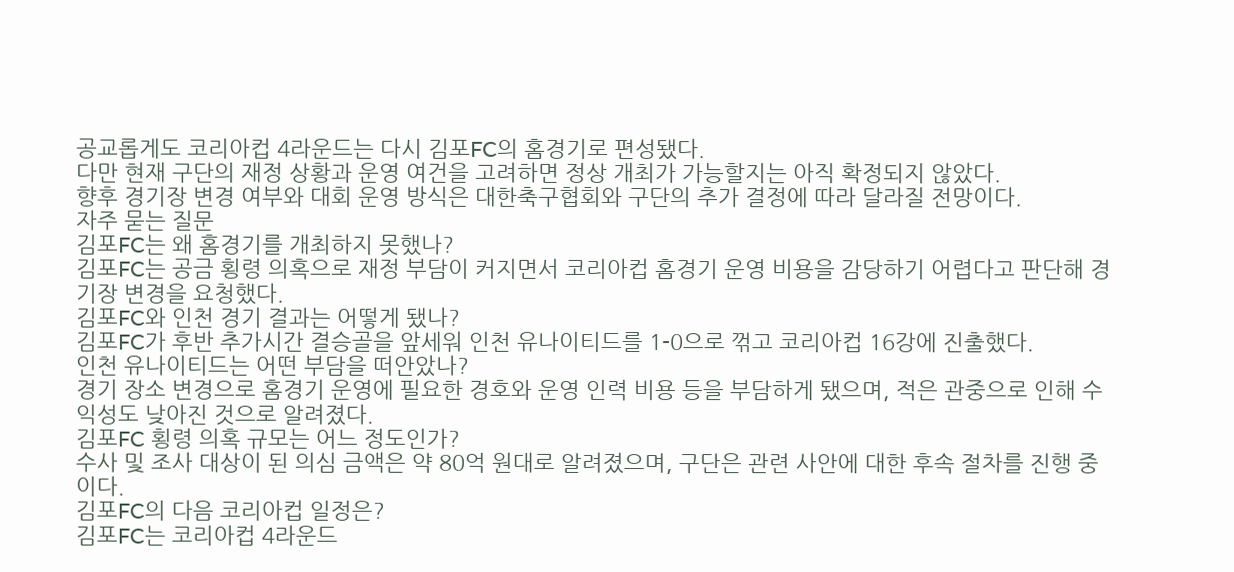공교롭게도 코리아컵 4라운드는 다시 김포FC의 홈경기로 편성됐다.
다만 현재 구단의 재정 상황과 운영 여건을 고려하면 정상 개최가 가능할지는 아직 확정되지 않았다.
향후 경기장 변경 여부와 대회 운영 방식은 대한축구협회와 구단의 추가 결정에 따라 달라질 전망이다.
자주 묻는 질문
김포FC는 왜 홈경기를 개최하지 못했나?
김포FC는 공금 횡령 의혹으로 재정 부담이 커지면서 코리아컵 홈경기 운영 비용을 감당하기 어렵다고 판단해 경기장 변경을 요청했다.
김포FC와 인천 경기 결과는 어떻게 됐나?
김포FC가 후반 추가시간 결승골을 앞세워 인천 유나이티드를 1-0으로 꺾고 코리아컵 16강에 진출했다.
인천 유나이티드는 어떤 부담을 떠안았나?
경기 장소 변경으로 홈경기 운영에 필요한 경호와 운영 인력 비용 등을 부담하게 됐으며, 적은 관중으로 인해 수익성도 낮아진 것으로 알려졌다.
김포FC 횡령 의혹 규모는 어느 정도인가?
수사 및 조사 대상이 된 의심 금액은 약 80억 원대로 알려졌으며, 구단은 관련 사안에 대한 후속 절차를 진행 중이다.
김포FC의 다음 코리아컵 일정은?
김포FC는 코리아컵 4라운드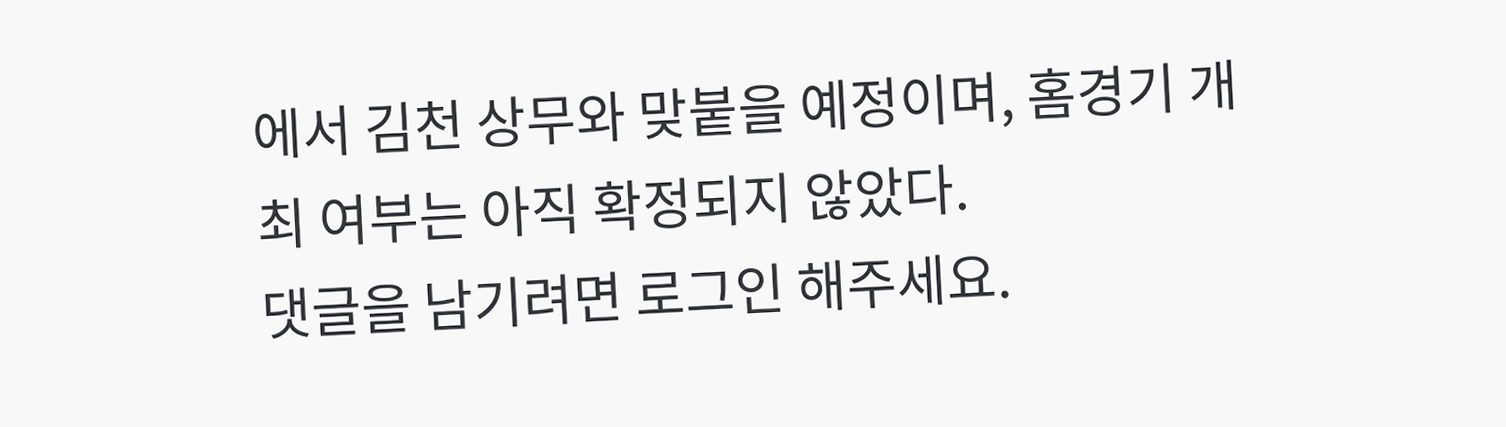에서 김천 상무와 맞붙을 예정이며, 홈경기 개최 여부는 아직 확정되지 않았다.
댓글을 남기려면 로그인 해주세요.